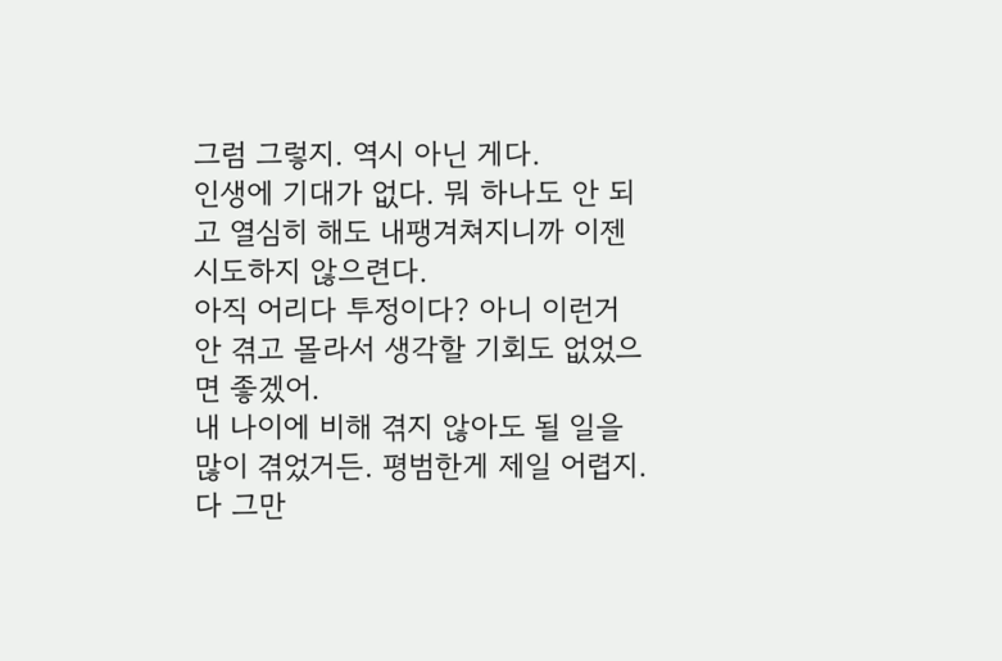그럼 그렇지. 역시 아닌 게다.
인생에 기대가 없다. 뭐 하나도 안 되고 열심히 해도 내팽겨쳐지니까 이젠 시도하지 않으련다.
아직 어리다 투정이다? 아니 이런거 안 겪고 몰라서 생각할 기회도 없었으면 좋겠어.
내 나이에 비해 겪지 않아도 될 일을 많이 겪었거든. 평범한게 제일 어렵지. 다 그만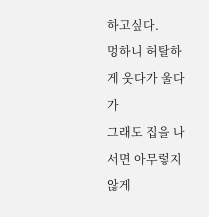하고싶다.
멍하니 허탈하게 웃다가 울다가
그래도 집을 나서면 아무렇지 않게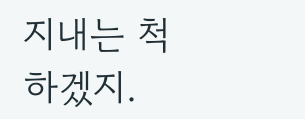지내는 척 하겠지.